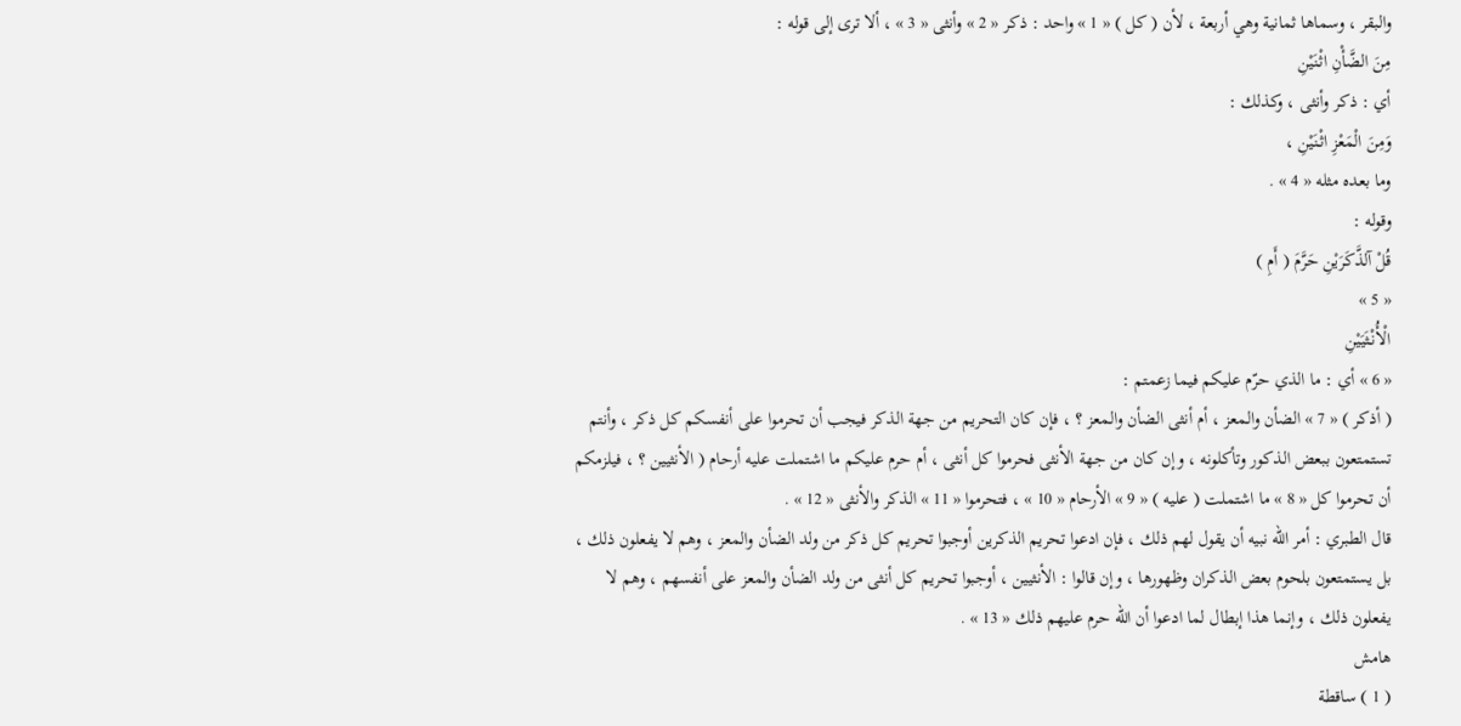والبقر ، وسماها ثمانية وهي أربعة ، لأن ( كل ) « 1 » واحد : ذكر « 2 » وأنثى « 3 » ، ألا ترى إلى قوله :
مِنَ الضَّأْنِ اثْنَيْنِ
أي : ذكر وأنثى ، وكذلك :
وَمِنَ الْمَعْزِ اثْنَيْنِ ،
وما بعده مثله « 4 » .
وقوله :
قُلْ آلذَّكَرَيْنِ حَرَّمَ ( أَمِ )
« 5 »
الْأُنْثَيَيْنِ
« 6 » أي : ما الذي حرّم عليكم فيما زعمتم :
( أذكر ) « 7 » الضأن والمعز ، أم أنثى الضأن والمعز ؟ ، فإن كان التحريم من جهة الذكر فيجب أن تحرموا على أنفسكم كل ذكر ، وأنتم تستمتعون ببعض الذكور وتأكلونه ، وإن كان من جهة الأنثى فحرموا كل أنثى ، أم حرم عليكم ما اشتملت عليه أرحام ( الأنثيين ؟ ، فيلزمكم أن تحرموا كل « 8 » ما اشتملت ( عليه ) « 9 » الأرحام « 10 » ، فتحرموا « 11 » الذكر والأنثى « 12 » .
قال الطبري : أمر اللّه نبيه أن يقول لهم ذلك ، فإن ادعوا تحريم الذكرين أوجبوا تحريم كل ذكر من ولد الضأن والمعز ، وهم لا يفعلون ذلك ، بل يستمتعون بلحوم بعض الذكران وظهورها ، وإن قالوا : الأنثيين ، أوجبوا تحريم كل أنثى من ولد الضأن والمعز على أنفسهم ، وهم لا يفعلون ذلك ، وإنما هذا إبطال لما ادعوا أن اللّه حرم عليهم ذلك « 13 » .
هامش
( 1 ) ساقطة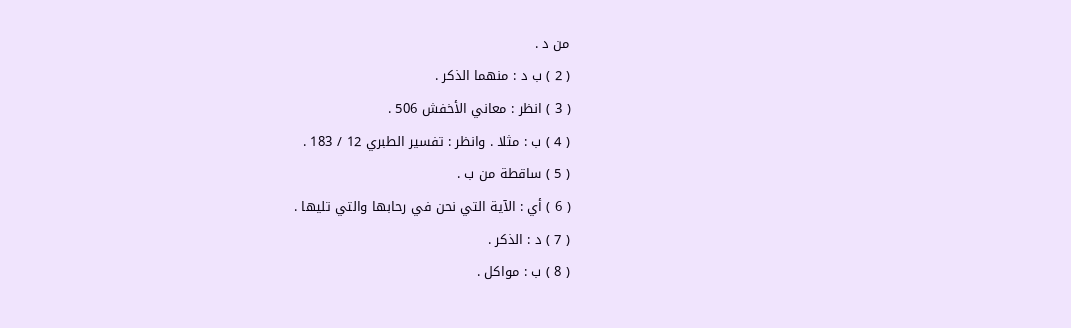من د .
( 2 ) ب د : منهما الذكر .
( 3 ) انظر : معاني الأخفش 506 .
( 4 ) ب : مثلا . وانظر : تفسير الطبري 12 / 183 .
( 5 ) ساقطة من ب .
( 6 ) أي : الآية التي نحن في رحابها والتي تليها .
( 7 ) د : الذكر .
( 8 ) ب : مواكل .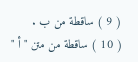( 9 ) ساقطة من ب .
( 10 ) ساقطة من متن " أ "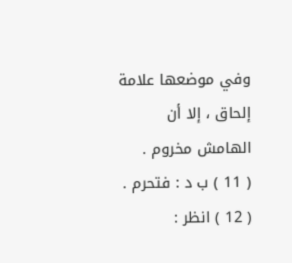وفي موضعها علامة إلحاق ، إلا أن الهامش مخروم .
( 11 ) ب د : فتحرم .
( 12 ) انظر :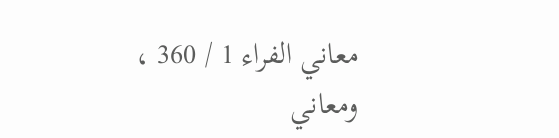معاني الفراء 1 / 360 ، ومعاني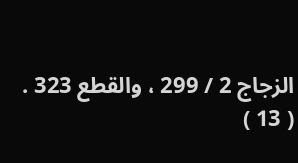الزجاج 2 / 299 ، والقطع 323 .
( 13 )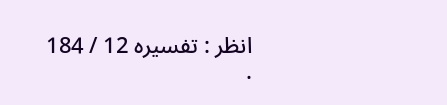انظر : تفسيره 12 / 184 .